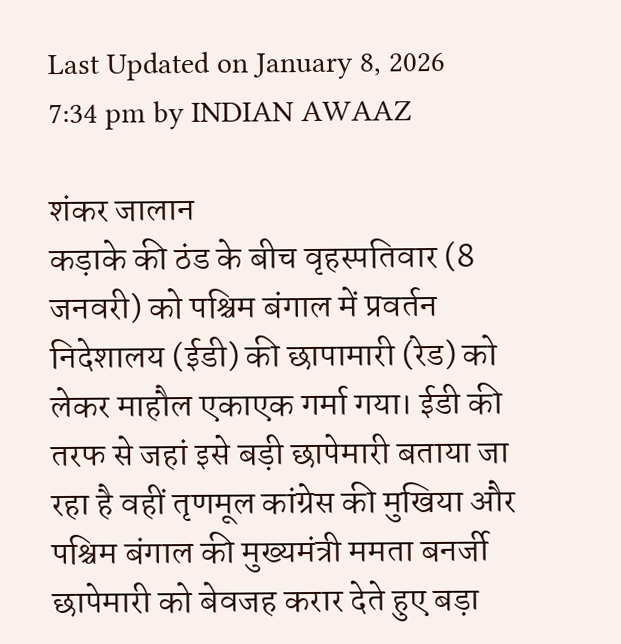Last Updated on January 8, 2026 7:34 pm by INDIAN AWAAZ

शंकर जालान
कड़ाके की ठंड के बीच वृहस्पतिवार (8 जनवरी) को पश्चिम बंगाल में प्रवर्तन निदेशालय (ईडी) की छापामारी (रेड) को लेकर माहौल एकाएक गर्मा गया। ईडी की तरफ से जहां इसे बड़ी छापेमारी बताया जा रहा है वहीं तृणमूल कांग्रेस की मुखिया और पश्चिम बंगाल की मुख्यमंत्री ममता बनर्जी छापेमारी को बेवजह करार देते हुए बड़ा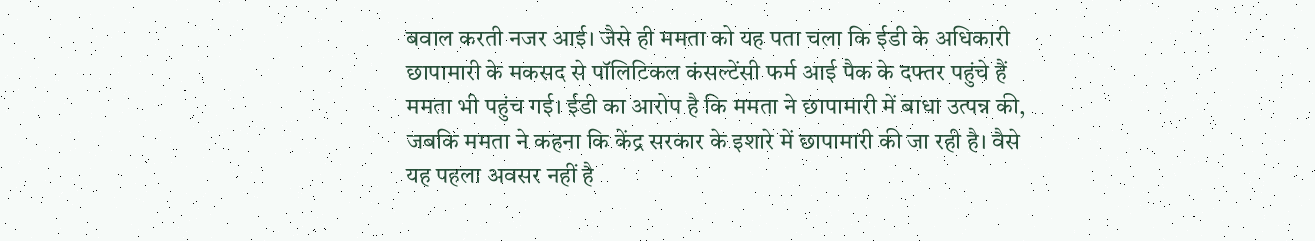बवाल करती नजर आई। जैसे ही ममता को यह पता चला कि ईडी के अधिकारी छापामारी के मकसद से पॉलिटिकल कंसल्टेंसी फर्म आई पैक के दफ्तर पहुंचे हैं ममता भी पहुंच गई। ईडी का आरोप है कि ममता ने छापामारी में बाधा उत्पन्न की, जबकि ममता ने कहना कि केंद्र सरकार के इशारे में छापामारी की जा रही है। वैसे यह पहला अवसर नहीं है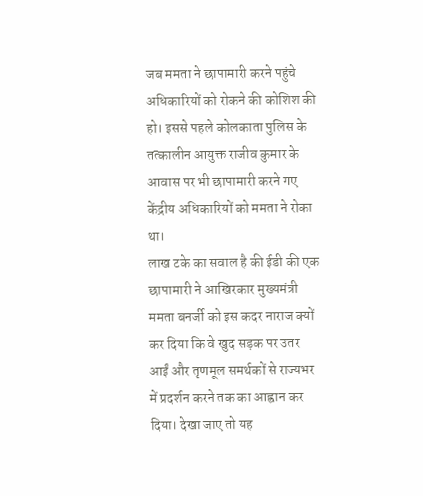जब ममता ने छापामारी करने पहुंचे अधिकारियों को रोकने की कोशिश की हो। इससे पहले कोलकाता पुलिस के तत्कालीन आयुक्त राजीव कुमार के आवास पर भी छापामारी करने गए केंद्रीय अधिकारियों को ममता ने रोका था।
लाख टके का सवाल है की ईडी की एक छापामारी ने आखिरकार मुख्यमंत्री ममता बनर्जी को इस कदर नाराज क्यों कर दिया कि वे खुद सड़क पर उतर आईं और तृणमूल समर्थकों से राज्यभर में प्रदर्शन करने तक का आह्वान कर दिया। देखा जाए तो यह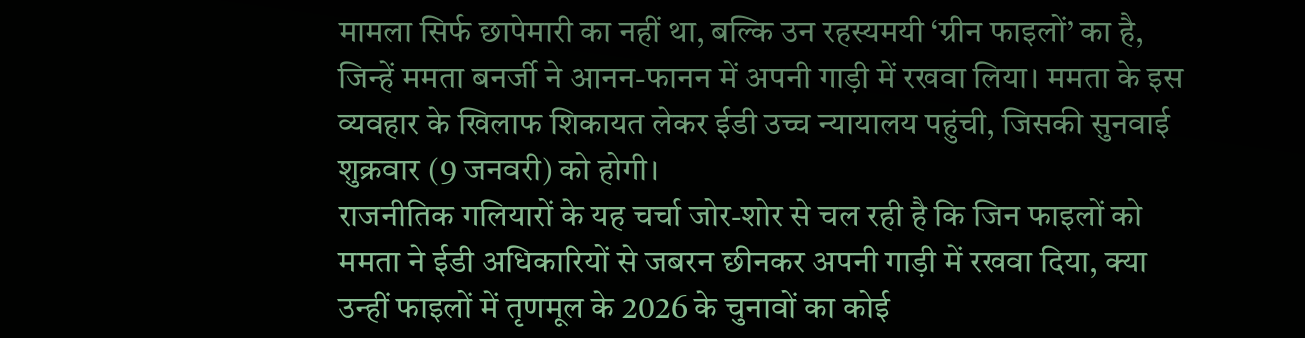मामला सिर्फ छापेमारी का नहीं था, बल्कि उन रहस्यमयी ‘ग्रीन फाइलों’ का है, जिन्हें ममता बनर्जी ने आनन-फानन में अपनी गाड़ी में रखवा लिया। ममता के इस व्यवहार के खिलाफ शिकायत लेकर ईडी उच्च न्यायालय पहुंची, जिसकी सुनवाई शुक्रवार (9 जनवरी) को होगी।
राजनीतिक गलियारों के यह चर्चा जोर-शोर से चल रही है कि जिन फाइलों को ममता ने ईडी अधिकारियों से जबरन छीनकर अपनी गाड़ी में रखवा दिया, क्या उन्हीं फाइलों में तृणमूल के 2026 के चुनावों का कोई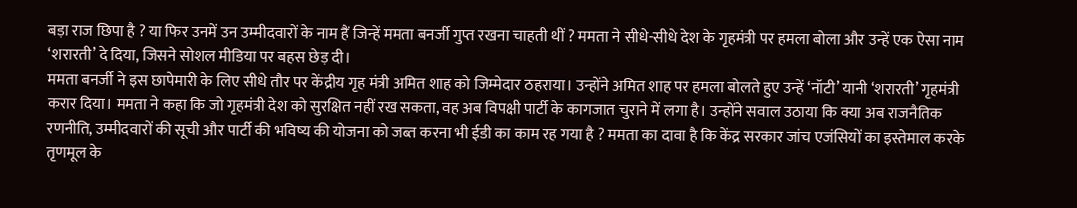बड़ा राज छिपा है ? या फिर उनमें उन उम्मीदवारों के नाम हैं जिन्हें ममता बनर्जी गुप्त रखना चाहती थीं ? ममता ने सीधे-सीधे देश के गृहमंत्री पर हमला बोला और उन्हें एक ऐसा नाम ‘शरारती’ दे दिया, जिसने सोशल मीडिया पर बहस छेड़ दी।
ममता बनर्जी ने इस छापेमारी के लिए सीधे तौर पर केंद्रीय गृह मंत्री अमित शाह को जिम्मेदार ठहराया। उन्होंने अमित शाह पर हमला बोलते हुए उन्हें ‘नॉटी’ यानी ‘शरारती’ गृहमंत्री करार दिया। ममता ने कहा कि जो गृहमंत्री देश को सुरक्षित नहीं रख सकता, वह अब विपक्षी पार्टी के कागजात चुराने में लगा है। उन्होंने सवाल उठाया कि क्या अब राजनैतिक रणनीति, उम्मीदवारों की सूची और पार्टी की भविष्य की योजना को जब्त करना भी ईडी का काम रह गया है ? ममता का दावा है कि केंद्र सरकार जांच एजंसियों का इस्तेमाल करके तृणमूल के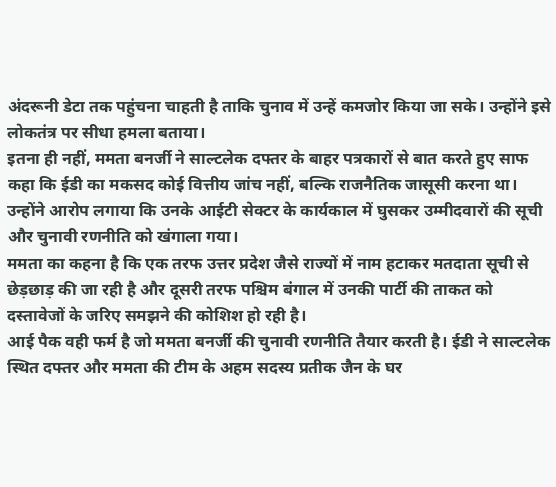अंदरूनी डेटा तक पहुंचना चाहती है ताकि चुनाव में उन्हें कमजोर किया जा सके। उन्होंने इसे लोकतंत्र पर सीधा हमला बताया।
इतना ही नहीं, ममता बनर्जी ने साल्टलेक दफ्तर के बाहर पत्रकारों से बात करते हुए साफ कहा कि ईडी का मकसद कोई वित्तीय जांच नहीं, बल्कि राजनैतिक जासूसी करना था। उन्होंने आरोप लगाया कि उनके आईटी सेक्टर के कार्यकाल में घुसकर उम्मीदवारों की सूची और चुनावी रणनीति को खंगाला गया।
ममता का कहना है कि एक तरफ उत्तर प्रदेश जैसे राज्यों में नाम हटाकर मतदाता सूची से छेड़छाड़ की जा रही है और दूसरी तरफ पश्चिम बंगाल में उनकी पार्टी की ताकत को दस्तावेजों के जरिए समझने की कोशिश हो रही है।
आई पैक वही फर्म है जो ममता बनर्जी की चुनावी रणनीति तैयार करती है। ईडी ने साल्टलेक स्थित दफ्तर और ममता की टीम के अहम सदस्य प्रतीक जैन के घर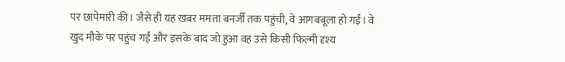पर छापेमारी की। जैसे ही यह खबर ममता बनर्जी तक पहुंची, वे आगबबूला हो गईं। वे खुद मौके पर पहुंच गईं और इसके बाद जो हुआ वह उसे किसी फिल्मी दृश्य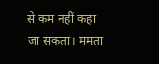से कम नहीं कहा जा सकता। ममता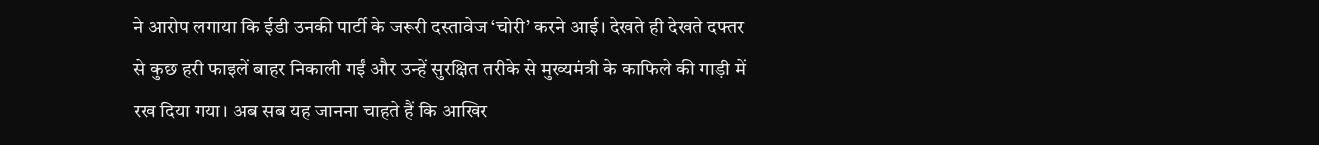ने आरोप लगाया कि ईडी उनकी पार्टी के जरूरी दस्तावेज ‘चोरी’ करने आई। देखते ही देखते दफ्तर से कुछ हरी फाइलें बाहर निकाली गईं और उन्हें सुरक्षित तरीके से मुख्यमंत्री के काफिले की गाड़ी में रख दिया गया। अब सब यह जानना चाहते हैं कि आखिर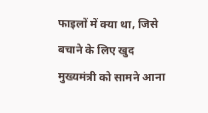फाइलों में क्या था, जिसे बचाने के लिए खुद मुख्यमंत्री को सामने आना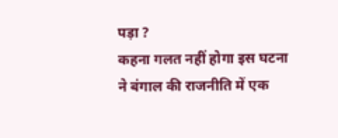पड़ा ?
कहना गलत नहीं होगा इस घटना ने बंगाल की राजनीति में एक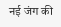नई जंग की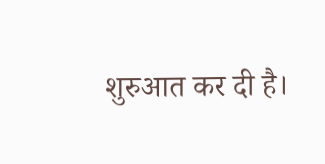शुरुआत कर दी है।